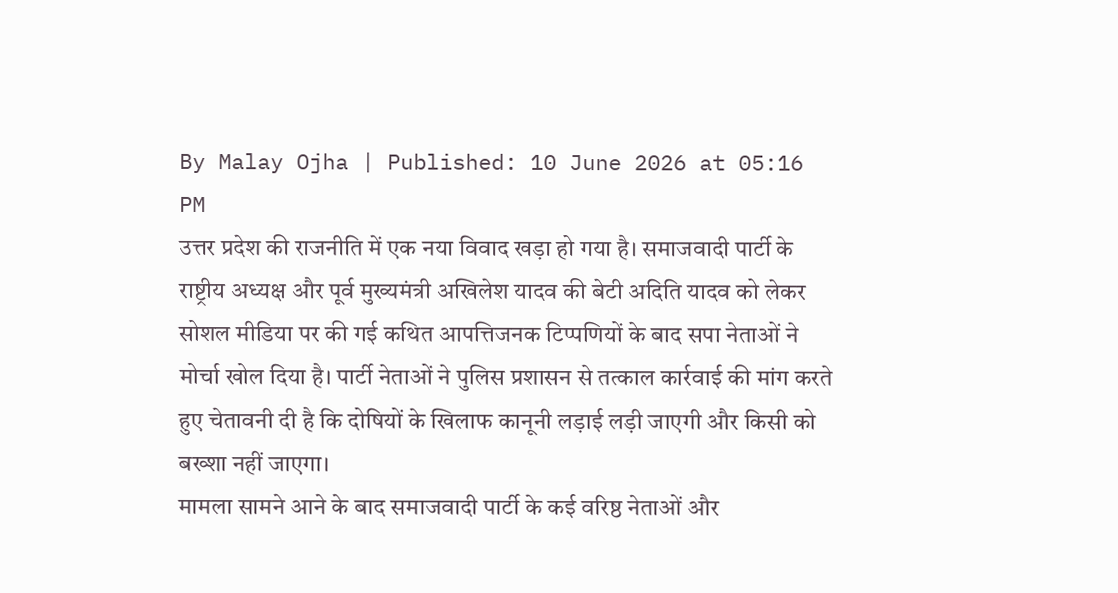By Malay Ojha | Published: 10 June 2026 at 05:16 PM
उत्तर प्रदेश की राजनीति में एक नया विवाद खड़ा हो गया है। समाजवादी पार्टी के राष्ट्रीय अध्यक्ष और पूर्व मुख्यमंत्री अखिलेश यादव की बेटी अदिति यादव को लेकर सोशल मीडिया पर की गई कथित आपत्तिजनक टिप्पणियों के बाद सपा नेताओं ने मोर्चा खोल दिया है। पार्टी नेताओं ने पुलिस प्रशासन से तत्काल कार्रवाई की मांग करते हुए चेतावनी दी है कि दोषियों के खिलाफ कानूनी लड़ाई लड़ी जाएगी और किसी को बख्शा नहीं जाएगा।
मामला सामने आने के बाद समाजवादी पार्टी के कई वरिष्ठ नेताओं और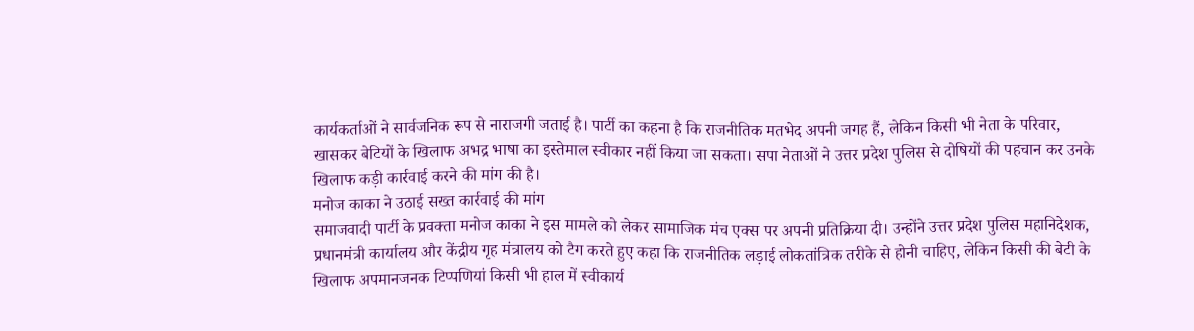कार्यकर्ताओं ने सार्वजनिक रूप से नाराजगी जताई है। पार्टी का कहना है कि राजनीतिक मतभेद अपनी जगह हैं, लेकिन किसी भी नेता के परिवार, खासकर बेटियों के खिलाफ अभद्र भाषा का इस्तेमाल स्वीकार नहीं किया जा सकता। सपा नेताओं ने उत्तर प्रदेश पुलिस से दोषियों की पहचान कर उनके खिलाफ कड़ी कार्रवाई करने की मांग की है।
मनोज काका ने उठाई सख्त कार्रवाई की मांग
समाजवादी पार्टी के प्रवक्ता मनोज काका ने इस मामले को लेकर सामाजिक मंच एक्स पर अपनी प्रतिक्रिया दी। उन्होंने उत्तर प्रदेश पुलिस महानिदेशक, प्रधानमंत्री कार्यालय और केंद्रीय गृह मंत्रालय को टैग करते हुए कहा कि राजनीतिक लड़ाई लोकतांत्रिक तरीके से होनी चाहिए, लेकिन किसी की बेटी के खिलाफ अपमानजनक टिप्पणियां किसी भी हाल में स्वीकार्य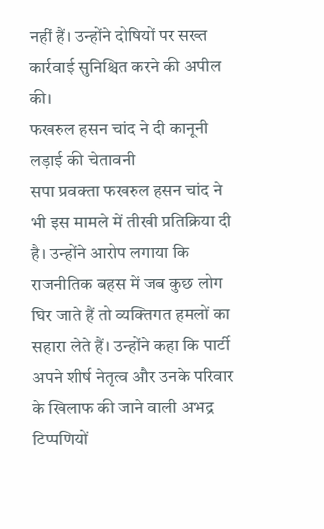नहीं हैं। उन्होंने दोषियों पर सख्त कार्रवाई सुनिश्चित करने की अपील की।
फखरुल हसन चांद ने दी कानूनी लड़ाई की चेतावनी
सपा प्रवक्ता फखरुल हसन चांद ने भी इस मामले में तीखी प्रतिक्रिया दी है। उन्होंने आरोप लगाया कि राजनीतिक बहस में जब कुछ लोग घिर जाते हैं तो व्यक्तिगत हमलों का सहारा लेते हैं। उन्होंने कहा कि पार्टी अपने शीर्ष नेतृत्व और उनके परिवार के खिलाफ की जाने वाली अभद्र टिप्पणियों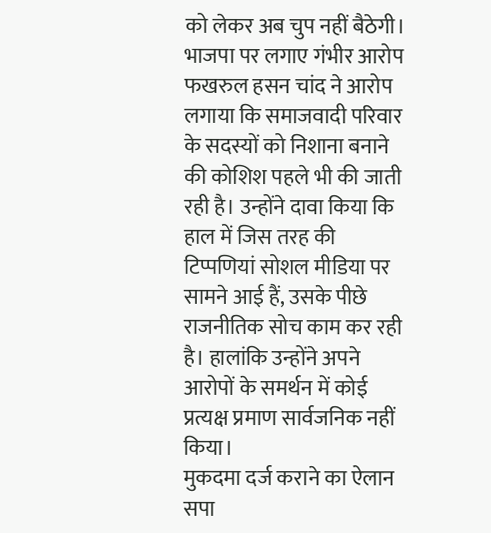को लेकर अब चुप नहीं बैठेगी।
भाजपा पर लगाए गंभीर आरोप
फखरुल हसन चांद ने आरोप लगाया कि समाजवादी परिवार के सदस्यों को निशाना बनाने की कोशिश पहले भी की जाती रही है। उन्होंने दावा किया कि हाल में जिस तरह की टिप्पणियां सोशल मीडिया पर सामने आई हैं, उसके पीछे राजनीतिक सोच काम कर रही है। हालांकि उन्होंने अपने आरोपों के समर्थन में कोई प्रत्यक्ष प्रमाण सार्वजनिक नहीं किया।
मुकदमा दर्ज कराने का ऐलान
सपा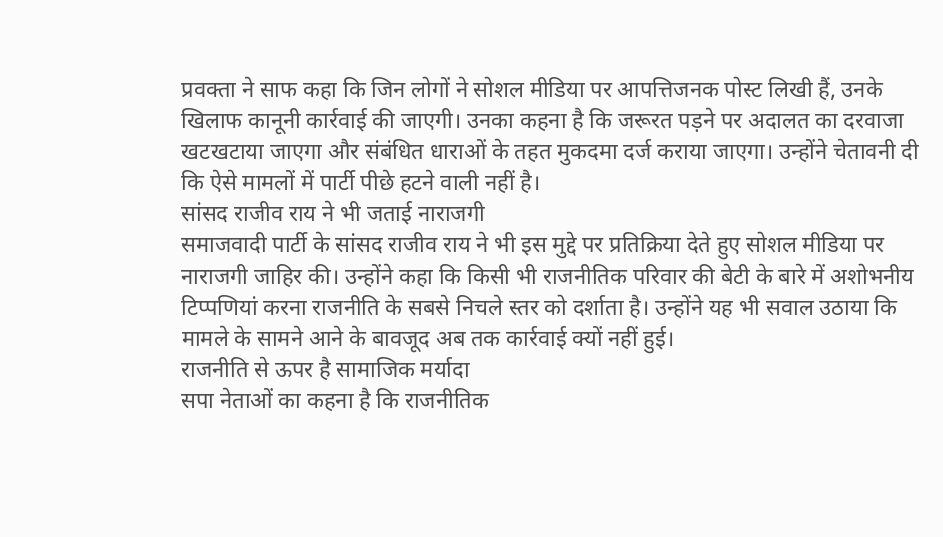प्रवक्ता ने साफ कहा कि जिन लोगों ने सोशल मीडिया पर आपत्तिजनक पोस्ट लिखी हैं, उनके खिलाफ कानूनी कार्रवाई की जाएगी। उनका कहना है कि जरूरत पड़ने पर अदालत का दरवाजा खटखटाया जाएगा और संबंधित धाराओं के तहत मुकदमा दर्ज कराया जाएगा। उन्होंने चेतावनी दी कि ऐसे मामलों में पार्टी पीछे हटने वाली नहीं है।
सांसद राजीव राय ने भी जताई नाराजगी
समाजवादी पार्टी के सांसद राजीव राय ने भी इस मुद्दे पर प्रतिक्रिया देते हुए सोशल मीडिया पर नाराजगी जाहिर की। उन्होंने कहा कि किसी भी राजनीतिक परिवार की बेटी के बारे में अशोभनीय टिप्पणियां करना राजनीति के सबसे निचले स्तर को दर्शाता है। उन्होंने यह भी सवाल उठाया कि मामले के सामने आने के बावजूद अब तक कार्रवाई क्यों नहीं हुई।
राजनीति से ऊपर है सामाजिक मर्यादा
सपा नेताओं का कहना है कि राजनीतिक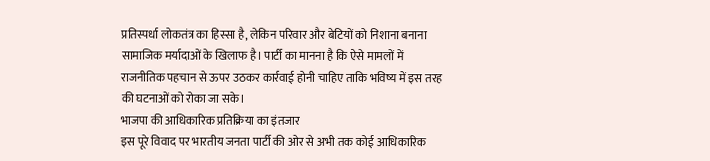प्रतिस्पर्धा लोकतंत्र का हिस्सा है, लेकिन परिवार और बेटियों को निशाना बनाना सामाजिक मर्यादाओं के खिलाफ है। पार्टी का मानना है कि ऐसे मामलों में राजनीतिक पहचान से ऊपर उठकर कार्रवाई होनी चाहिए ताकि भविष्य में इस तरह की घटनाओं को रोका जा सके।
भाजपा की आधिकारिक प्रतिक्रिया का इंतजार
इस पूरे विवाद पर भारतीय जनता पार्टी की ओर से अभी तक कोई आधिकारिक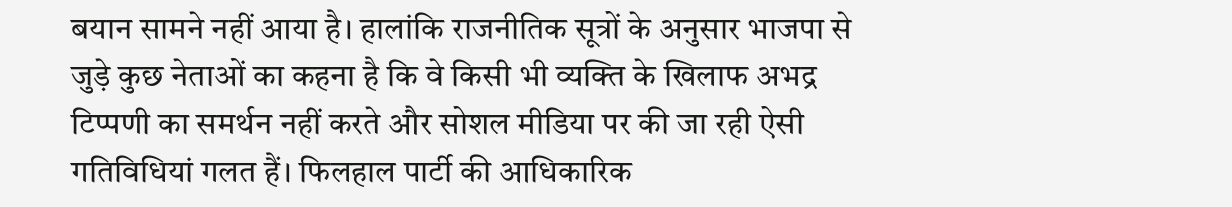बयान सामने नहीं आया है। हालांकि राजनीतिक सूत्रों के अनुसार भाजपा से जुड़े कुछ नेताओं का कहना है कि वे किसी भी व्यक्ति के खिलाफ अभद्र टिप्पणी का समर्थन नहीं करते और सोशल मीडिया पर की जा रही ऐसी गतिविधियां गलत हैं। फिलहाल पार्टी की आधिकारिक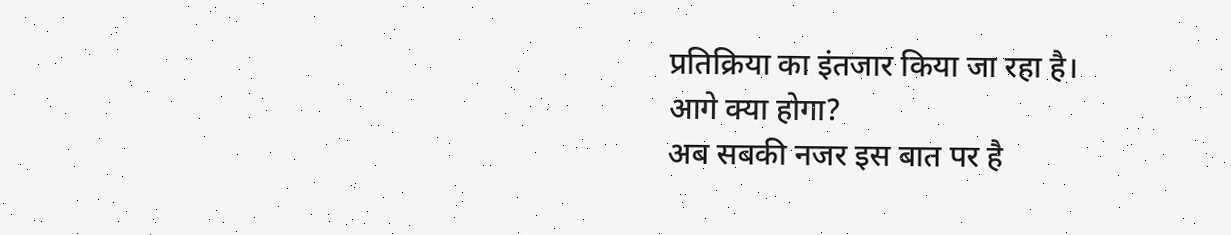प्रतिक्रिया का इंतजार किया जा रहा है।
आगे क्या होगा?
अब सबकी नजर इस बात पर है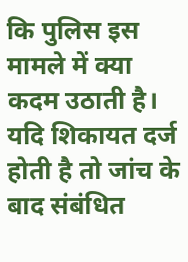कि पुलिस इस मामले में क्या कदम उठाती है। यदि शिकायत दर्ज होती है तो जांच के बाद संबंधित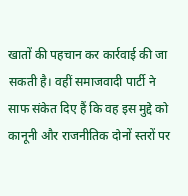खातों की पहचान कर कार्रवाई की जा सकती है। वहीं समाजवादी पार्टी ने साफ संकेत दिए हैं कि वह इस मुद्दे को कानूनी और राजनीतिक दोनों स्तरों पर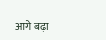आगे बढ़ा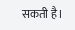सकती है।